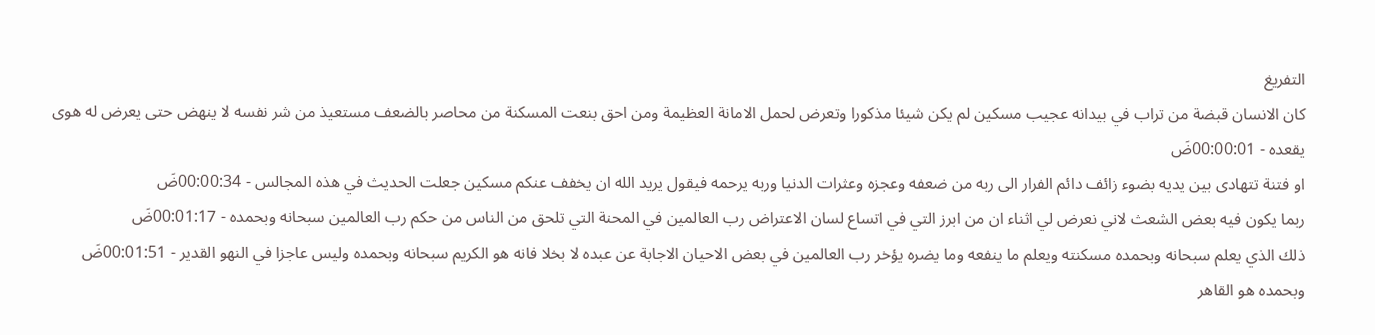التفريغ
كان الانسان قبضة من تراب في بيدانه عجيب مسكين لم يكن شيئا مذكورا وتعرض لحمل الامانة العظيمة ومن احق بنعت المسكنة من محاصر بالضعف مستعيذ من شر نفسه لا ينهض حتى يعرض له هوى يقعده - 00:00:01ضَ
او فتنة تتهادى بين يديه بضوء زائف دائم الفرار الى ربه من ضعفه وعجزه وعثرات الدنيا وربه يرحمه فيقول يريد الله ان يخفف عنكم مسكين جعلت الحديث في هذه المجالس - 00:00:34ضَ
ربما يكون فيه بعض الشعث لاني نعرض لي اثناء ان من ابرز التي في اتساع لسان الاعتراض رب العالمين في المحنة التي تلحق من الناس من حكم رب العالمين سبحانه وبحمده - 00:01:17ضَ
ذلك الذي يعلم سبحانه وبحمده مسكنته ويعلم ما ينفعه وما يضره يؤخر رب العالمين في بعض الاحيان الاجابة عن عبده لا بخلا فانه هو الكريم سبحانه وبحمده وليس عاجزا في النهو القدير - 00:01:51ضَ
وبحمده هو القاهر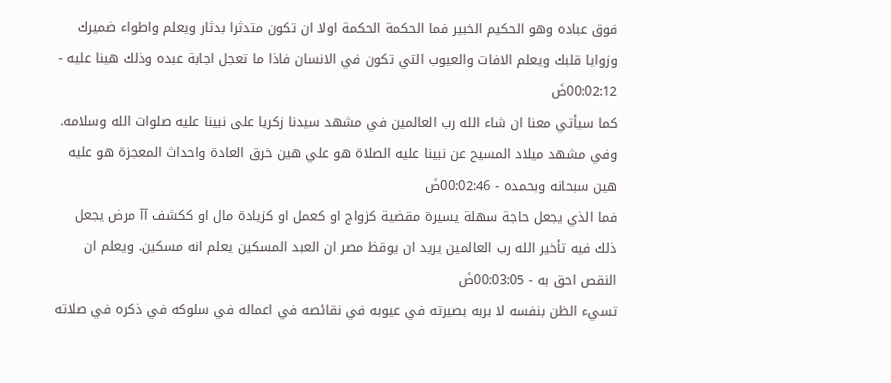فوق عباده وهو الحكيم الخبير فما الحكمة الحكمة اولا ان تكون متدثرا بدثار ويعلم واطواء ضميرك وزوايا قلبك ويعلم الافات والعيوب التي تكون في الانسان فاذا ما تعجل اجابة عبده وذلك هينا عليه - 00:02:12ضَ
كما سيأتي معنا ان شاء الله رب العالمين في مشهد سيدنا زكريا على نبينا عليه صلوات الله وسلامه. وفي مشهد ميلاد المسيح عن نبينا عليه الصلاة هو علي هين خرق العادة واحداث المعجزة هو عليه هين سبحانه وبحمده - 00:02:46ضَ
فما الذي يجعل حاجة سهلة يسيرة مقضية كزواج او كعمل او كزيادة مال او ككشف آآ مرض يجعل ذلك فيه تأخير الله رب العالمين يريد ان يوقظ مصر ان العبد المسكين يعلم انه مسكين. ويعلم ان النقص احق به - 00:03:05ضَ
تسيء الظن بنفسه لا بربه بصيرته في عيوبه في نقائصه في اعماله في سلوكه في ذكره في صلاته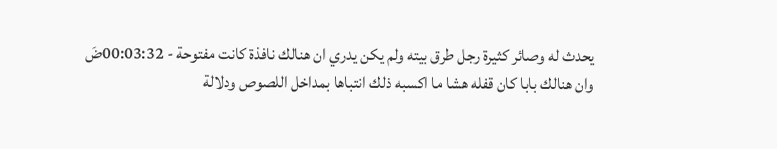يحدث له وصائر كثيرة رجل طرق بيته ولم يكن يدري ان هنالك نافذة كانت مفتوحة - 00:03:32ضَ
وان هنالك بابا كان قفله هشا ما اكسبه ذلك انتباها بمداخل اللصوص ودلالة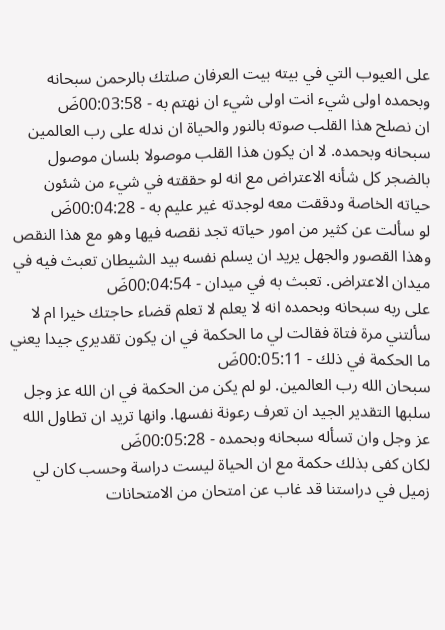على العيوب التي في بيته بيت العرفان صلتك بالرحمن سبحانه وبحمده اولى شيء انت اولى شيء ان نهتم به - 00:03:58ضَ
ان نصلح هذا القلب صوته بالنور والحياة ان ندله على رب العالمين سبحانه وبحمده. لا ان يكون هذا القلب موصولا بلسان موصول بالضجر كل شأنه الاعتراض مع انه لو حققته في شيء من شئون حياته الخاصة ودققت معه لوجدته غير عليم به - 00:04:28ضَ
لو سألت عن كثير من امور حياته تجد نقصه فيها وهو مع هذا النقص وهذا القصور والجهل يريد ان يسلم نفسه بيد الشيطان تعبث فيه في ميدان الاعتراض. تعبث به في ميدان - 00:04:54ضَ
على ربه سبحانه وبحمده انه لا يعلم لا تعلم قضاء حاجتك خيرا ام لا سألتني مرة فتاة فقالت لي ما الحكمة في ان يكون تقديري جيدا يعني ما الحكمة في ذلك - 00:05:11ضَ
سبحان الله رب العالمين. لو لم يكن من الحكمة في ان الله عز وجل سلبها التقدير الجيد ان تعرف رعونة نفسها. وانها تريد ان تطاول الله عز وجل وان تسأله سبحانه وبحمده - 00:05:28ضَ
لكان كفى بذلك حكمة مع ان الحياة ليست دراسة وحسب كان لي زميل في دراستنا قد غاب عن امتحان من الامتحانات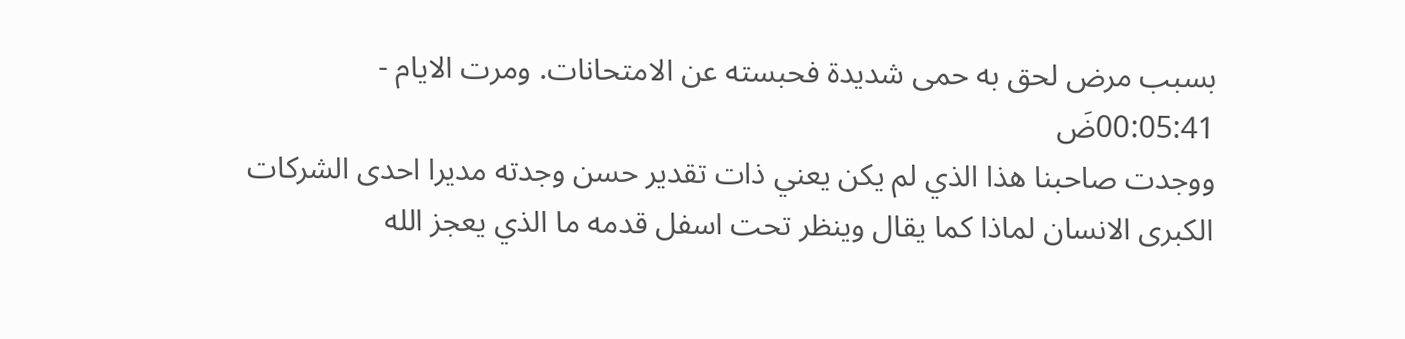بسبب مرض لحق به حمى شديدة فحبسته عن الامتحانات. ومرت الايام - 00:05:41ضَ
ووجدت صاحبنا هذا الذي لم يكن يعني ذات تقدير حسن وجدته مديرا احدى الشركات الكبرى الانسان لماذا كما يقال وينظر تحت اسفل قدمه ما الذي يعجز الله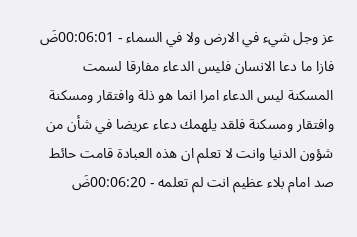عز وجل شيء في الارض ولا في السماء - 00:06:01ضَ
فازا ما دعا الانسان فليس الدعاء مفارقا لسمت المسكنة ليس الدعاء امرا انما هو ذلة وافتقار ومسكنة وافتقار ومسكنة فلقد يلهمك دعاء عريضا في شأن من شؤون الدنيا وانت لا تعلم ان هذه العبادة قامت حائط صد امام بلاء عظيم انت لم تعلمه - 00:06:20ضَ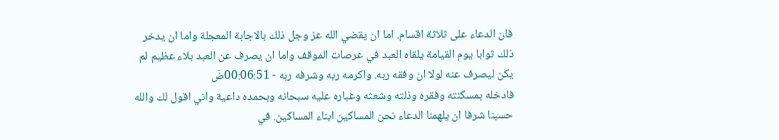فان الدعاء على ثلاثة اقسام. اما ان يقضي الله عز وجل ذلك بالاجابة المعجلة واما ان يدخر ذلك ثوابا يوم القيامة يلقاه العبد في عرصات الموقف واما ان يصرف عن العبد بلاء عظيم لم يكن ليصرف عنه لولا ان وفقه ربه. واكرمه ربه وشرفه ربه - 00:06:51ضَ
فادخله بمسكنته وفقره وذلته وشعثه وغباره عليه سبحانه وبحمده داعية واني اقول لك والله حسبنا شرفا ان يلهمنا الدعاء نحن المساكين ابناء المساكين. في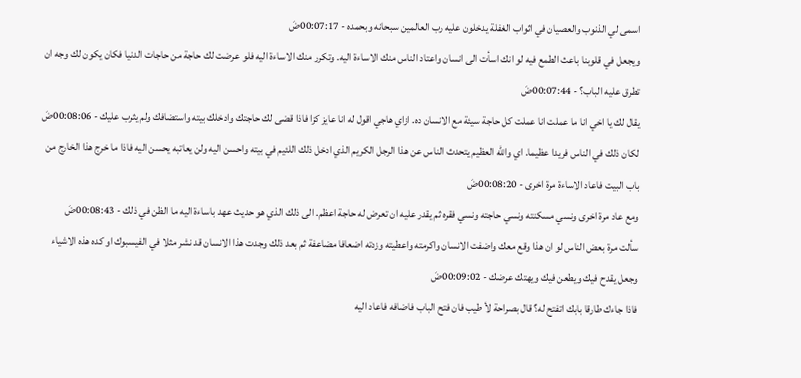اسمى لي الذنوب والعصيان في اثواب الغفلة يدخلون عليه رب العالمين سبحانه وبحمده - 00:07:17ضَ
ويجعل في قلوبنا باعث الطمع فيه لو انك اسأت الى انسان واعتاد الناس منك الاساءة اليه. وتكرر منك الاساءة اليه فلو عرضت لك حاجة من حاجات الدنيا فكان يكون لك وجه ان تطرق عليه الباب؟ - 00:07:44ضَ
يقال لك يا اخي انا ما عملت انا عملت كل حاجة سيئة مع الانسان ده. ازاي هاجي اقول له انا عايز كزا فاذا قضى لك حاجتك وادخلك بيته واستضافك ولم يثرب عليك - 00:08:06ضَ
لكان ذلك في الناس فريدا عظيما. اي والله العظيم يتحدث الناس عن هذا الرجل الكريم الذي ادخل ذلك اللئيم في بيته واحسن اليه ولن يعاتبه يحسن اليه فاذا ما خرج هذا الخارج من باب البيت فاعاد الاساءة مرة اخرى - 00:08:20ضَ
ومع عاد مرة اخرى ونسي مسكنته ونسي حاجته ونسي فقره ثم يقدر عليه ان تعرض له حاجة اعظم. الى ذلك الذي هو حديث عهد باساءة اليه ما الظن في ذلك - 00:08:43ضَ
سألت مرة بعض الناس لو ان هذا وقع معك واضفت الانسان واكرمته واعطيته وزدته اضعافا مضاعفة ثم بعد ذلك وجدت هذا الانسان قد نشر مثلا في الفيسبوك او كده هذه الاشياء وجعل يقدح فيك ويطعن فيك ويهتك عرضك - 00:09:02ضَ
فاذا جاءك طارقا بابك اتفتح له؟ قال بصراحة لأ طيب فان فتح الباب فاضافه فاعاد اليه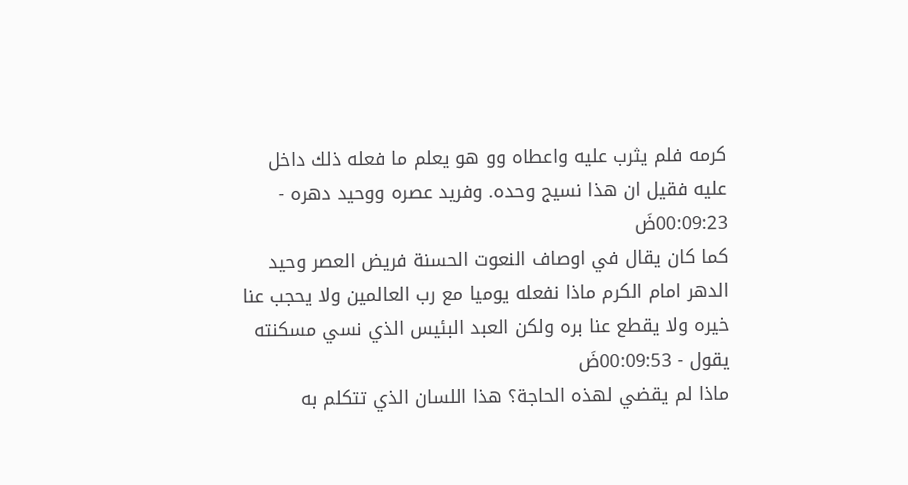كرمه فلم يثرب عليه واعطاه وو هو يعلم ما فعله ذلك داخل عليه فقيل ان هذا نسيج وحده. وفريد عصره ووحيد دهره - 00:09:23ضَ
كما كان يقال في اوصاف النعوت الحسنة فريض العصر وحيد الدهر امام الكرم ماذا نفعله يوميا مع رب العالمين ولا يحجب عنا خيره ولا يقطع عنا بره ولكن العبد البئيس الذي نسي مسكنته يقول - 00:09:53ضَ
ماذا لم يقضي لهذه الحاجة؟ هذا اللسان الذي تتكلم به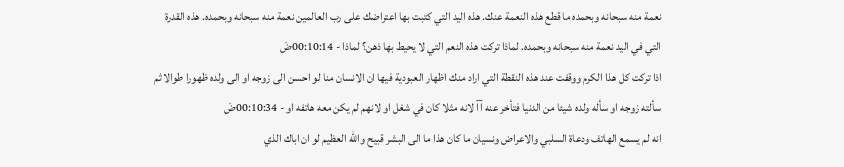نعمة منه سبحانه وبحمده ما قطع هذه النعمة عنك. هذه اليد التي كتبت بها اعتراضك على رب العالمين نعمة منه سبحانه وبحمده. هذه القدرة التي في اليد نعمة منه سبحانه وبحمده. لماذا تركت هذه النعم التي لا يحيط بها ذهن؟ لماذا - 00:10:14ضَ
اذا تركت كل هذا الكرم ووقفت عند هذه النقطة التي اراد منك اظهار العبودية فيها ان الانسان منا لو احسن الى زوجه او الى ولده ظهورا طوالا ثم سألته زوجه او سأله ولده شيئا من الدنيا فتأخر عنه آآ لانه مثلا كان في شغل او لانهم لم يكن معه هاتفه او - 00:10:34ضَ
انه لم يسمع الهاتف ودعاة السلبي والاعراض ونسيان ما كان هذا ما الى البشر قبيح والله العظيم لو ان اباك الذي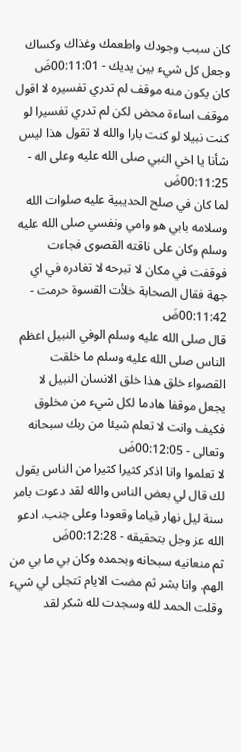كان سبب وجودك واطعمك وغذاك وكساك وجعل كل شيء بين يديك - 00:11:01ضَ
كان يكون منه موقف لم تدري تفسيره لا اقول موقف اساءة محض لكن لم تدري تفسيرا لو كنت نبيلا لو كنت بارا والله لا تقول هذا ليس شأنا يا اخي النبي صلى الله عليه وعلى اله - 00:11:25ضَ
لما كان في صلح الحديبية عليه صلوات الله وسلامه بابي هو وامي ونفسي صلى الله عليه وسلم وكان على ناقته القصوى فجاءت فوقفت في مكان لا تبرحه لا تغادره في اي جهة فقال الصحابة خلأت القسوة حرمت - 00:11:42ضَ
قال صلى الله عليه وسلم الوفي النبيل اعظم الناس صلى الله عليه وسلم ما خلقت القصواء خلق هذا خلق الانسان النبيل لا يجعل موقفا هادما لكل شيء من مخلوق فكيف وانت لا تعلم شيئا من ربك سبحانه وتعالى - 00:12:05ضَ
لا تعلموا وانا اذكر كثيرا كثيرا من الناس يقول لك قال لي بعض الناس والله لقد دعوت بامر سنة ليل نهار قياما وقعودا وعلى جنب. ادعو الله عز وجل بتحقيقه - 00:12:28ضَ
ثم منعانيه سبحانه وبحمده وكان بي ما بي من الهم. وانا بشر ثم مضت الايام تتجلى لي شيء وقلت الحمد لله وسجدت لله شكر لقد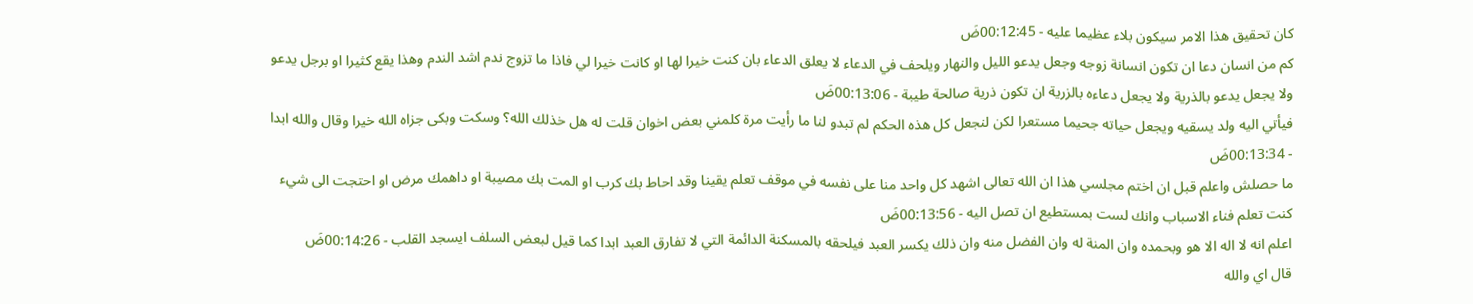كان تحقيق هذا الامر سيكون بلاء عظيما عليه - 00:12:45ضَ
كم من انسان دعا ان تكون انسانة زوجه وجعل يدعو الليل والنهار ويلحف في الدعاء لا يعلق الدعاء بان كنت خيرا لها او كانت خيرا لي فاذا ما تزوج ندم اشد الندم وهذا يقع كثيرا او برجل يدعو ولا يجعل يدعو بالذرية ولا يجعل دعاءه بالزرية ان تكون ذرية صالحة طيبة - 00:13:06ضَ
فيأتي اليه ولد يسقيه ويجعل حياته جحيما مستعرا لكن لنجعل كل هذه الحكم لم تبدو لنا ما رأيت مرة كلمني بعض اخوان قلت له هل خذلك الله؟ وسكت وبكى جزاه الله خيرا وقال والله ابدا - 00:13:34ضَ
ما حصلش واعلم قبل ان اختم مجلسي هذا ان الله تعالى اشهد كل واحد منا على نفسه في موقف تعلم يقينا وقد احاط بك كرب او المت بك مصيبة او داهمك مرض او احتجت الى شيء كنت تعلم فناء الاسباب وانك لست بمستطيع ان تصل اليه - 00:13:56ضَ
اعلم انه لا اله الا هو وبحمده وان المنة له وان الفضل منه وان ذلك يكسر العبد فيلحقه بالمسكنة الدائمة التي لا تفارق العبد ابدا كما قيل لبعض السلف ايسجد القلب - 00:14:26ضَ
قال اي والله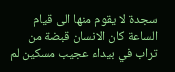سجدة لا يقوم منها الى قيام الساعة كان الانسان قبضة من تراب في بيداء عجيب مسكين لم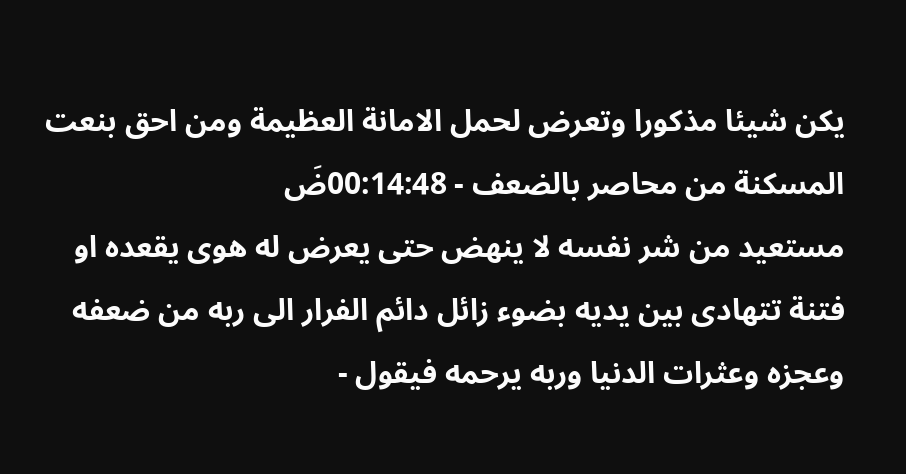يكن شيئا مذكورا وتعرض لحمل الامانة العظيمة ومن احق بنعت المسكنة من محاصر بالضعف - 00:14:48ضَ
مستعيد من شر نفسه لا ينهض حتى يعرض له هوى يقعده او فتنة تتهادى بين يديه بضوء زائل دائم الفرار الى ربه من ضعفه وعجزه وعثرات الدنيا وربه يرحمه فيقول -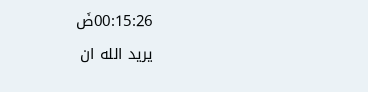00:15:26ضَ
يريد الله ان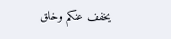يخفف عنكم وخلق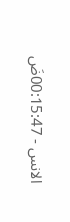الانس - 00:15:47ضَ